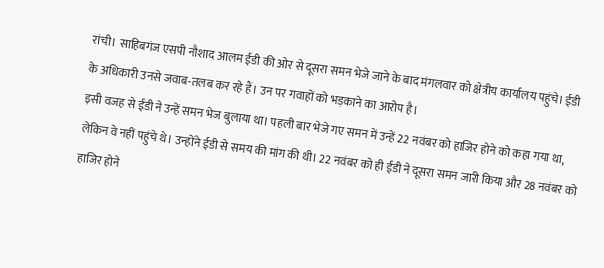रांची। साहिबगंज एसपी नौशाद आलम ईडी की ओर से दूसरा समन भेजे जाने के बाद मंगलवार को क्षेत्रीय कार्यालय पहुंचे। ईडी के अधिकारी उनसे जवाब-तलब कर रहे हैं। उन पर गवाहों को भड़काने का आरोप है।
इसी वजह से ईडी ने उन्हें समन भेज बुलाया था। पहली बार भेजे गए समन में उन्हें 22 नवंबर को हाजिर होने को कहा गया था, लेकिन वे नहीं पहुंचे थे। उन्होंने ईडी से समय की मांग की थी। 22 नवंबर को ही ईडी ने दूसरा समन जारी किया और 28 नवंबर को हाजिर होने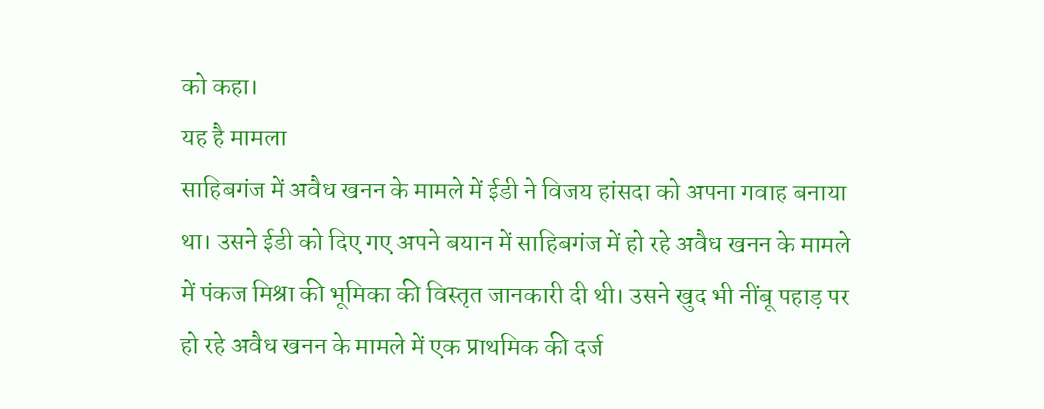को कहा।
यह है मामला
साहिबगंज में अवैध खनन के मामले में ईडी ने विजय हांसदा को अपना गवाह बनाया था। उसने ईडी को दिए गए अपने बयान में साहिबगंज में हो रहे अवैध खनन के मामले में पंकज मिश्रा की भूमिका की विस्तृत जानकारी दी थी। उसने खुद भी नींबू पहाड़ पर हो रहे अवैध खनन के मामले में एक प्राथमिक की दर्ज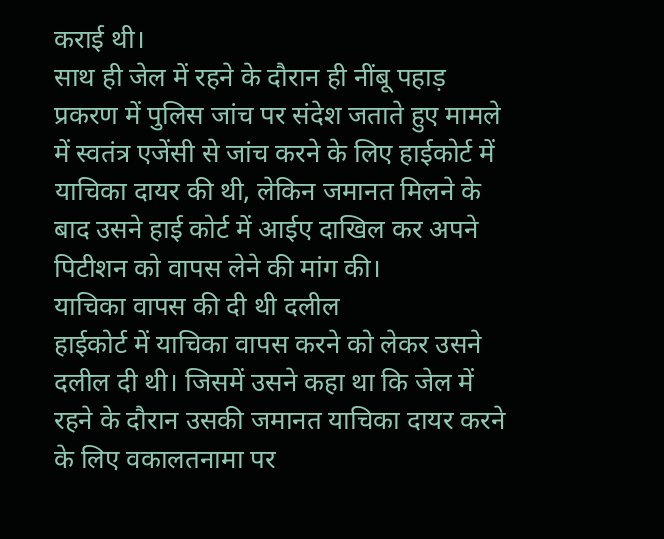कराई थी।
साथ ही जेल में रहने के दौरान ही नींबू पहाड़ प्रकरण में पुलिस जांच पर संदेश जताते हुए मामले में स्वतंत्र एजेंसी से जांच करने के लिए हाईकोर्ट में याचिका दायर की थी, लेकिन जमानत मिलने के बाद उसने हाई कोर्ट में आईए दाखिल कर अपने पिटीशन को वापस लेने की मांग की।
याचिका वापस की दी थी दलील
हाईकोर्ट में याचिका वापस करने को लेकर उसने दलील दी थी। जिसमें उसने कहा था कि जेल में रहने के दौरान उसकी जमानत याचिका दायर करने के लिए वकालतनामा पर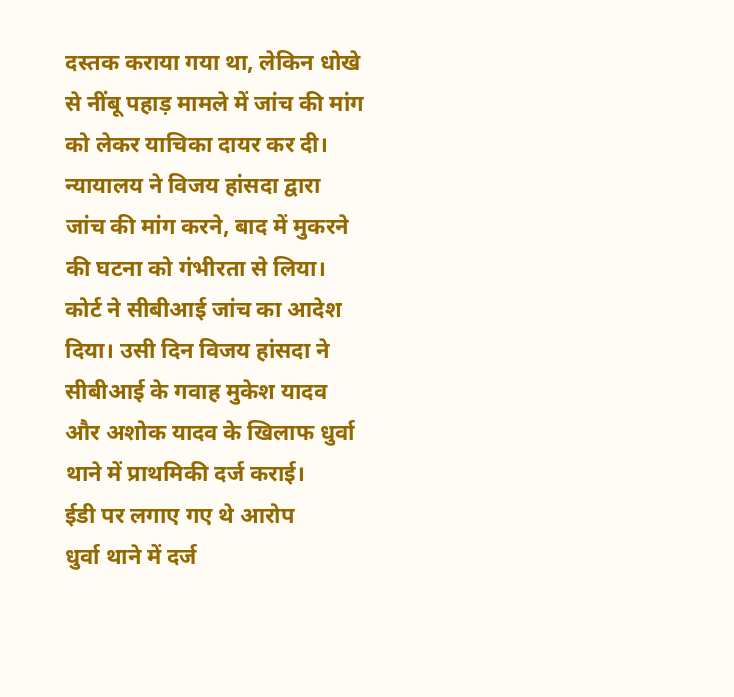दस्तक कराया गया था, लेकिन धोखे से नींबू पहाड़ मामले में जांच की मांग को लेकर याचिका दायर कर दी। न्यायालय ने विजय हांसदा द्वारा जांच की मांग करने, बाद में मुकरने की घटना को गंभीरता से लिया।
कोर्ट ने सीबीआई जांच का आदेश दिया। उसी दिन विजय हांसदा ने सीबीआई के गवाह मुकेश यादव और अशोक यादव के खिलाफ धुर्वा थाने में प्राथमिकी दर्ज कराई।
ईडी पर लगाए गए थे आरोप
धुर्वा थाने में दर्ज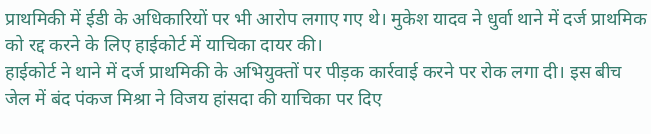प्राथमिकी में ईडी के अधिकारियों पर भी आरोप लगाए गए थे। मुकेश यादव ने धुर्वा थाने में दर्ज प्राथमिक को रद्द करने के लिए हाईकोर्ट में याचिका दायर की।
हाईकोर्ट ने थाने में दर्ज प्राथमिकी के अभियुक्तों पर पीड़क कार्रवाई करने पर रोक लगा दी। इस बीच जेल में बंद पंकज मिश्रा ने विजय हांसदा की याचिका पर दिए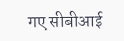गए सीबीआई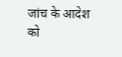जांच के आदेश को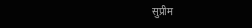सुप्रीम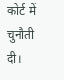कोर्ट में चुनौती दी।